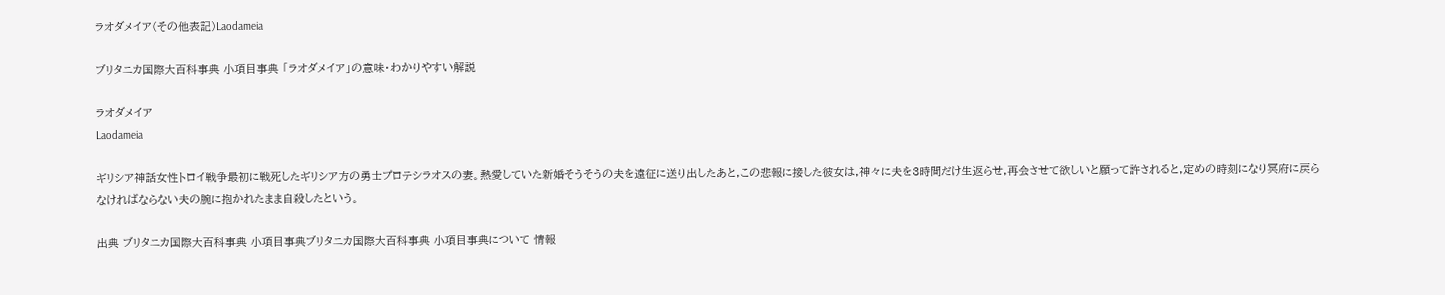ラオダメイア(その他表記)Laodameia

ブリタニカ国際大百科事典 小項目事典 「ラオダメイア」の意味・わかりやすい解説

ラオダメイア
Laodameia

ギリシア神話女性トロイ戦争最初に戦死したギリシア方の勇士プロテシラオスの妻。熱愛していた新婚そうそうの夫を遠征に送り出したあと,この悲報に接した彼女は,神々に夫を3時間だけ生返らせ,再会させて欲しいと願って許されると,定めの時刻になり冥府に戻らなければならない夫の腕に抱かれたまま自殺したという。

出典 ブリタニカ国際大百科事典 小項目事典ブリタニカ国際大百科事典 小項目事典について 情報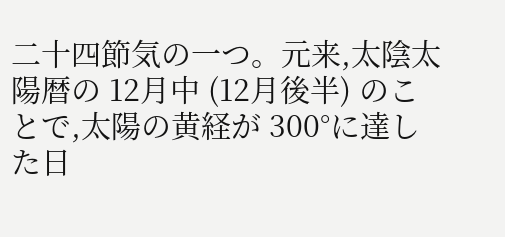二十四節気の一つ。元来,太陰太陽暦の 12月中 (12月後半) のことで,太陽の黄経が 300°に達した日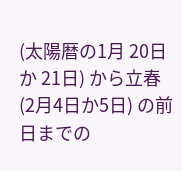(太陽暦の1月 20日か 21日) から立春 (2月4日か5日) の前日までの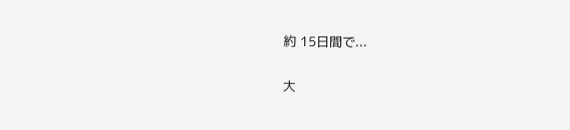約 15日間で...

大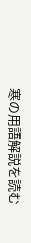寒の用語解説を読む